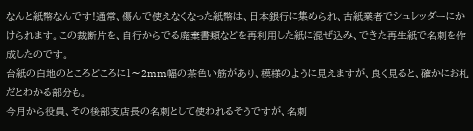なんと紙幣なんです!通常、傷んで使えなくなった紙幣は、日本銀行に集められ、古紙業者でシュレッダーにかけられます。この裁断片を、自行からでる廃棄書類などを再利用した紙に混ぜ込み、できた再生紙で名刺を作成したのです。
台紙の白地のところどころに1〜2mm幅の茶色い筋があり、模様のように見えますが、良く見ると、確かにお札だとわかる部分も。
今月から役員、その後部支店長の名刺として使われるそうですが、名刺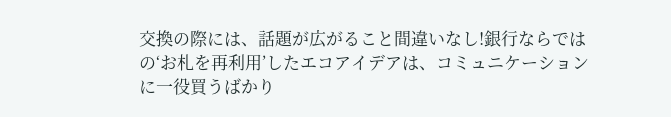交換の際には、話題が広がること間違いなし!銀行ならではの‘お札を再利用’したエコアイデアは、コミュニケーションに一役買うばかり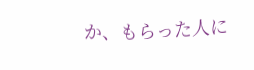か、もらった人に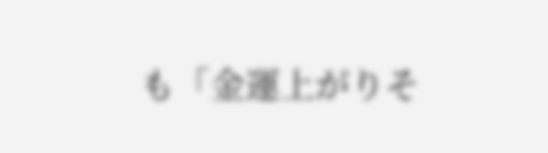も「金運上がりそ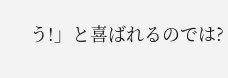う!」と喜ばれるのでは?